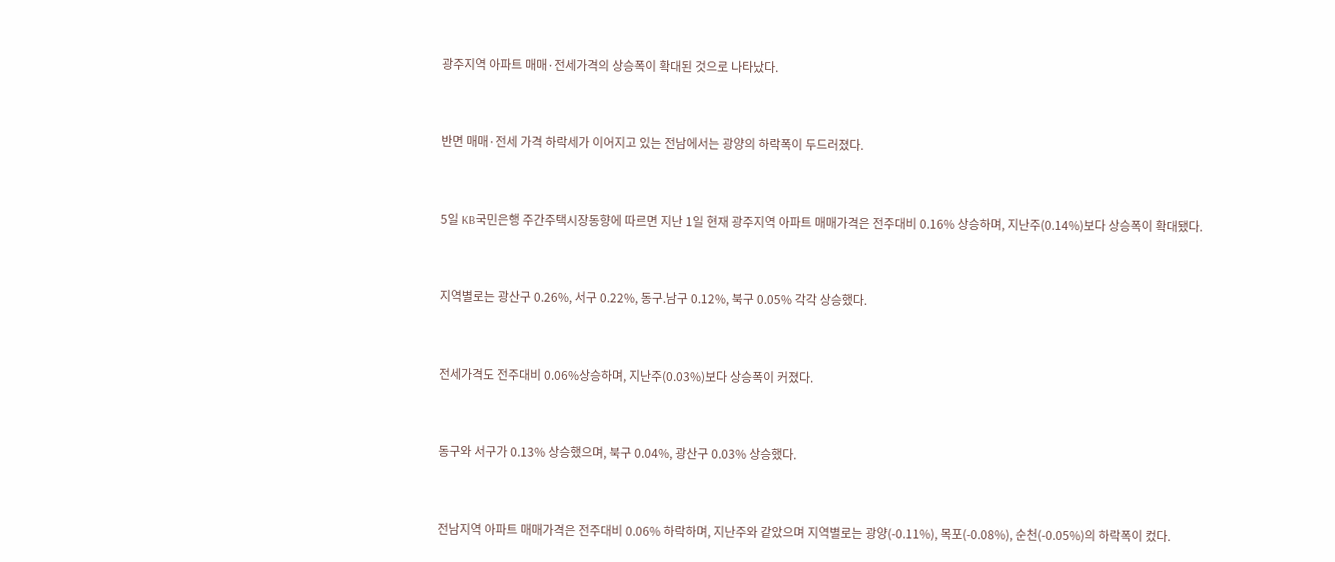광주지역 아파트 매매·전세가격의 상승폭이 확대된 것으로 나타났다.



반면 매매·전세 가격 하락세가 이어지고 있는 전남에서는 광양의 하락폭이 두드러졌다.



5일 KB국민은행 주간주택시장동향에 따르면 지난 1일 현재 광주지역 아파트 매매가격은 전주대비 0.16% 상승하며, 지난주(0.14%)보다 상승폭이 확대됐다.



지역별로는 광산구 0.26%, 서구 0.22%, 동구.남구 0.12%, 북구 0.05% 각각 상승했다.



전세가격도 전주대비 0.06%상승하며, 지난주(0.03%)보다 상승폭이 커졌다.



동구와 서구가 0.13% 상승했으며, 북구 0.04%, 광산구 0.03% 상승했다.



전남지역 아파트 매매가격은 전주대비 0.06% 하락하며, 지난주와 같았으며 지역별로는 광양(-0.11%), 목포(-0.08%), 순천(-0.05%)의 하락폭이 컸다.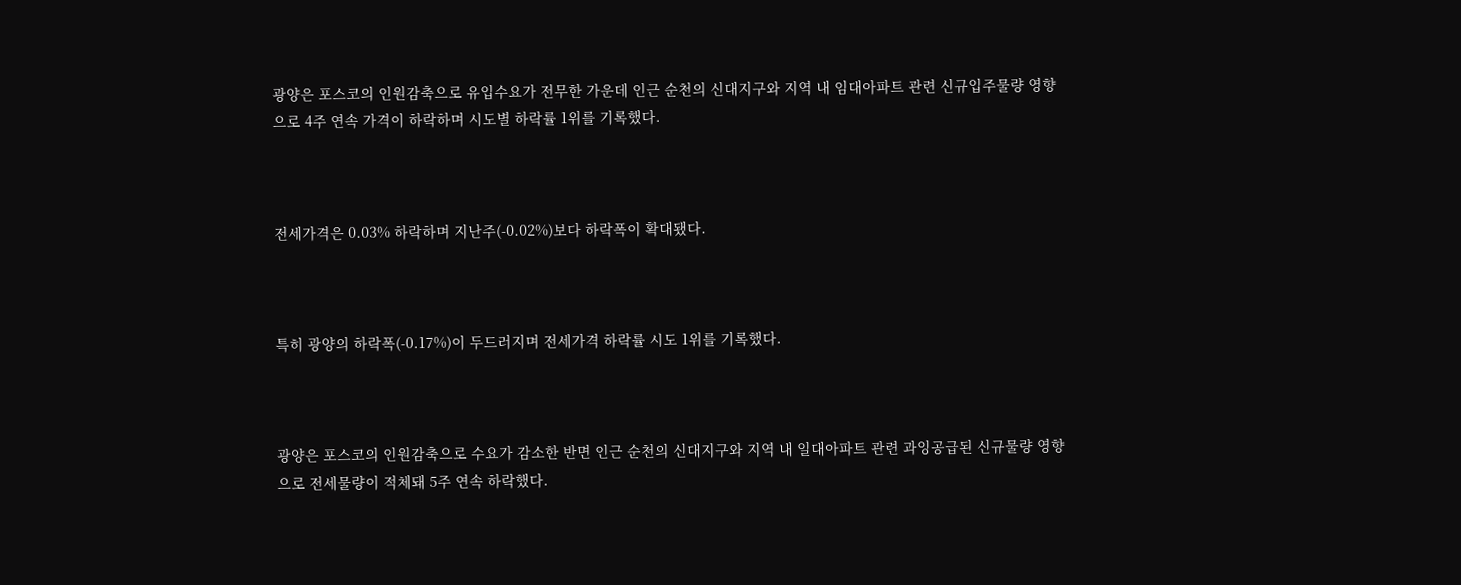광양은 포스코의 인원감축으로 유입수요가 전무한 가운데 인근 순천의 신대지구와 지역 내 임대아파트 관련 신규입주물량 영향으로 4주 연속 가격이 하락하며 시도별 하락률 1위를 기록했다.



전세가격은 0.03% 하락하며 지난주(-0.02%)보다 하락폭이 확대됐다.



특히 광양의 하락폭(-0.17%)이 두드러지며 전세가격 하락률 시도 1위를 기록했다.



광양은 포스코의 인원감축으로 수요가 감소한 반면 인근 순천의 신대지구와 지역 내 일대아파트 관련 과잉공급된 신규물량 영향으로 전세물량이 적체돼 5주 연속 하락했다.